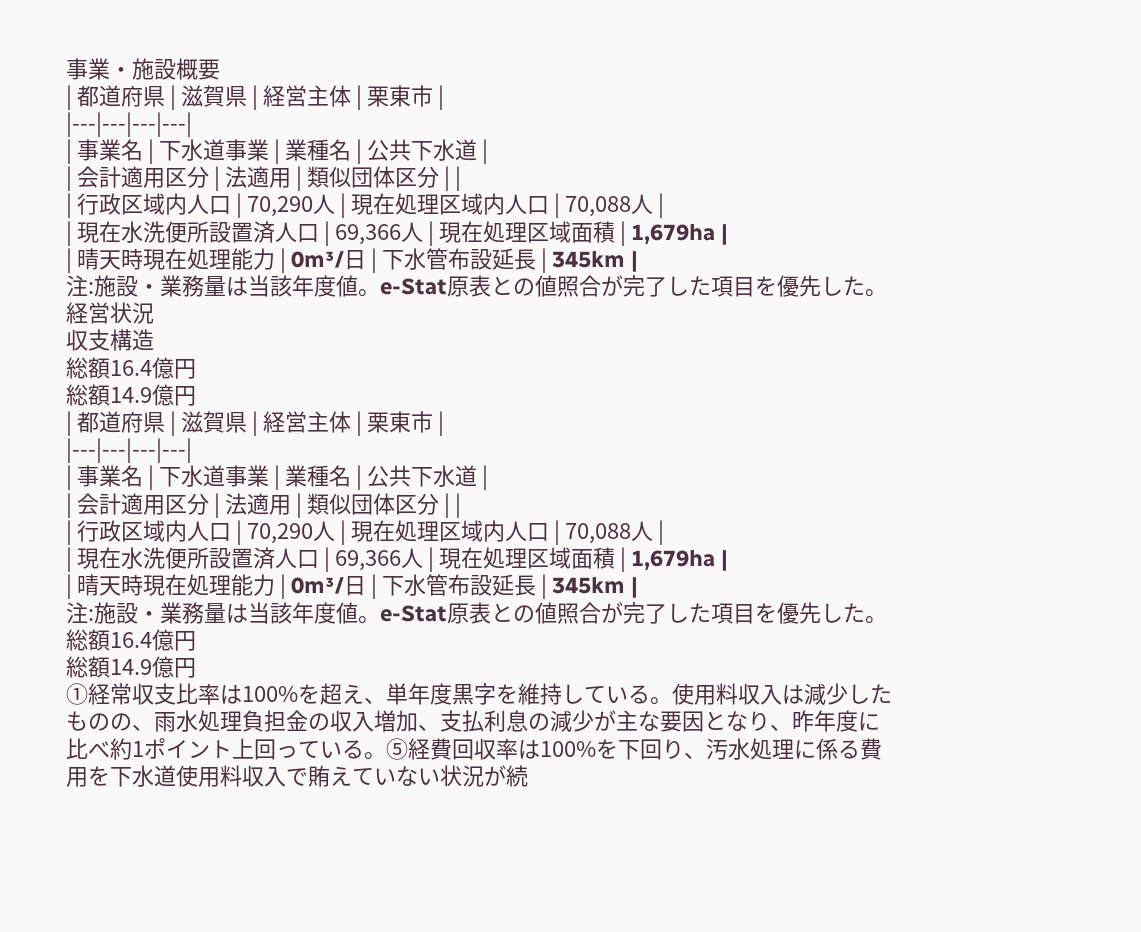事業・施設概要
| 都道府県 | 滋賀県 | 経営主体 | 栗東市 |
|---|---|---|---|
| 事業名 | 下水道事業 | 業種名 | 公共下水道 |
| 会計適用区分 | 法適用 | 類似団体区分 | |
| 行政区域内人口 | 70,290人 | 現在処理区域内人口 | 70,088人 |
| 現在水洗便所設置済人口 | 69,366人 | 現在処理区域面積 | 1,679ha |
| 晴天時現在処理能力 | 0m³/日 | 下水管布設延長 | 345km |
注:施設・業務量は当該年度値。e-Stat原表との値照合が完了した項目を優先した。
経営状況
収支構造
総額16.4億円
総額14.9億円
| 都道府県 | 滋賀県 | 経営主体 | 栗東市 |
|---|---|---|---|
| 事業名 | 下水道事業 | 業種名 | 公共下水道 |
| 会計適用区分 | 法適用 | 類似団体区分 | |
| 行政区域内人口 | 70,290人 | 現在処理区域内人口 | 70,088人 |
| 現在水洗便所設置済人口 | 69,366人 | 現在処理区域面積 | 1,679ha |
| 晴天時現在処理能力 | 0m³/日 | 下水管布設延長 | 345km |
注:施設・業務量は当該年度値。e-Stat原表との値照合が完了した項目を優先した。
総額16.4億円
総額14.9億円
①経常収支比率は100%を超え、単年度黒字を維持している。使用料収入は減少したものの、雨水処理負担金の収入増加、支払利息の減少が主な要因となり、昨年度に比べ約1ポイント上回っている。⑤経費回収率は100%を下回り、汚水処理に係る費用を下水道使用料収入で賄えていない状況が続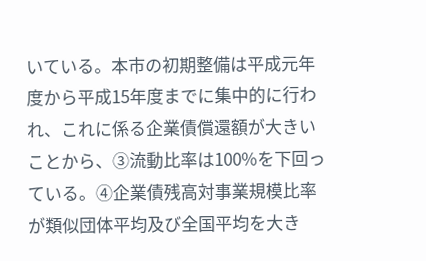いている。本市の初期整備は平成元年度から平成15年度までに集中的に行われ、これに係る企業債償還額が大きいことから、③流動比率は100%を下回っている。④企業債残高対事業規模比率が類似団体平均及び全国平均を大き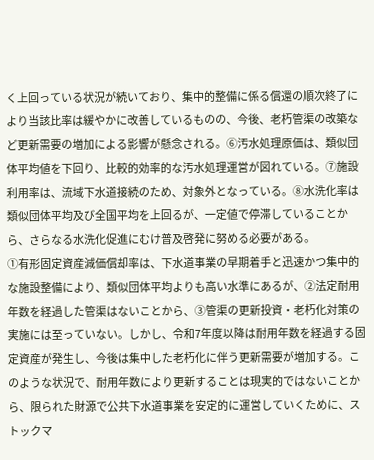く上回っている状況が続いており、集中的整備に係る償還の順次終了により当該比率は緩やかに改善しているものの、今後、老朽管渠の改築など更新需要の増加による影響が懸念される。⑥汚水処理原価は、類似団体平均値を下回り、比較的効率的な汚水処理運営が図れている。⑦施設利用率は、流域下水道接続のため、対象外となっている。⑧水洗化率は類似団体平均及び全国平均を上回るが、一定値で停滞していることから、さらなる水洗化促進にむけ普及啓発に努める必要がある。
①有形固定資産減価償却率は、下水道事業の早期着手と迅速かつ集中的な施設整備により、類似団体平均よりも高い水準にあるが、②法定耐用年数を経過した管渠はないことから、③管渠の更新投資・老朽化対策の実施には至っていない。しかし、令和7年度以降は耐用年数を経過する固定資産が発生し、今後は集中した老朽化に伴う更新需要が増加する。このような状況で、耐用年数により更新することは現実的ではないことから、限られた財源で公共下水道事業を安定的に運営していくために、ストックマ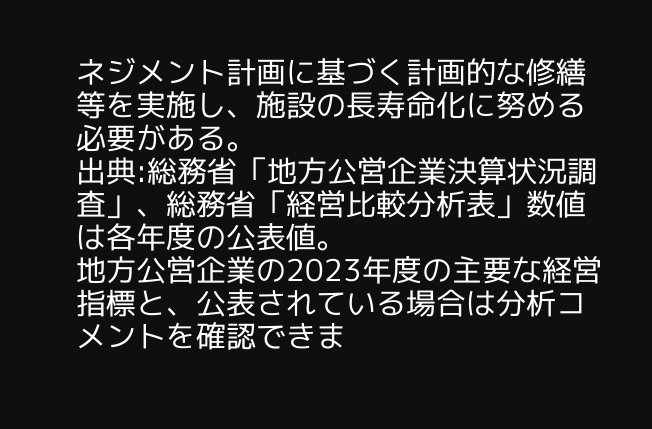ネジメント計画に基づく計画的な修繕等を実施し、施設の長寿命化に努める必要がある。
出典:総務省「地方公営企業決算状況調査」、総務省「経営比較分析表」数値は各年度の公表値。
地方公営企業の2023年度の主要な経営指標と、公表されている場合は分析コメントを確認できま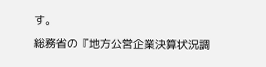す。
総務省の『地方公営企業決算状況調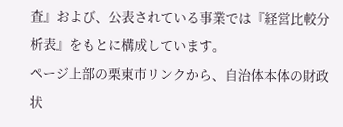査』および、公表されている事業では『経営比較分析表』をもとに構成しています。
ページ上部の栗東市リンクから、自治体本体の財政状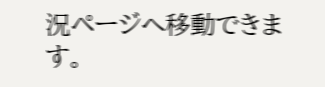況ページへ移動できます。